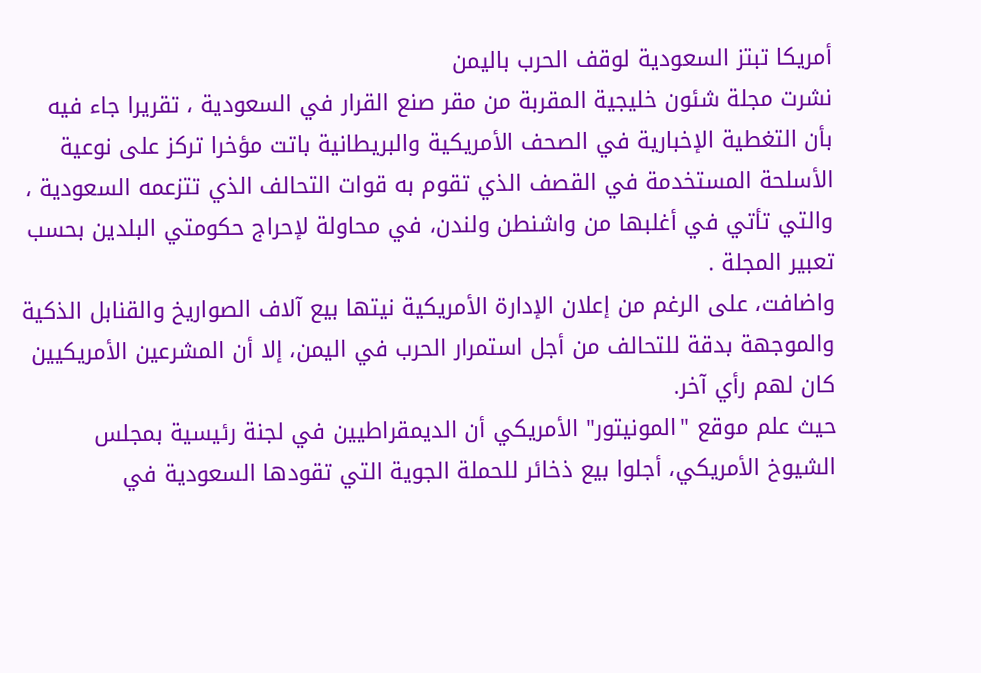أمريكا تبتز السعودية لوقف الحرب باليمن
نشرت مجلة شئون خليجية المقربة من مقر صنع القرار في السعودية ، تقريرا جاء فيه بأن التغطية الإخبارية في الصحف الأمريكية والبريطانية باتت مؤخرا تركز على نوعية الأسلحة المستخدمة في القصف الذي تقوم به قوات التحالف الذي تتزعمه السعودية ، والتي تأتي في أغلبها من واشنطن ولندن، في محاولة لإحراج حكومتي البلدين بحسب تعبير المجلة .
واضافت، على الرغم من إعلان الإدارة الأمريكية نيتها بيع آلاف الصواريخ والقنابل الذكية والموجهة بدقة للتحالف من أجل استمرار الحرب في اليمن، إلا أن المشرعين الأمريكيين كان لهم رأي آخر.
حيث علم موقع "المونيتور" الأمريكي أن الديمقراطيين في لجنة رئيسية بمجلس الشيوخ الأمريكي، أجلوا بيع ذخائر للحملة الجوية التي تقودها السعودية في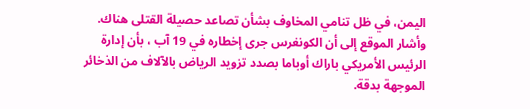اليمن، في ظل تنامي المخاوف بشأن تصاعد حصيلة القتلى هناك.
وأشار الموقع إلى أن الكونغرس جرى إخطاره في 19 آب ، بأن إدارة الرئيس الأمريكي باراك أوباما بصدد تزويد الرياض بالآلاف من الذخائر الموجهة بدقة.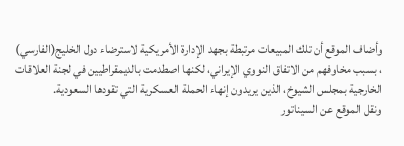وأضاف الموقع أن تلك المبيعات مرتبطة بجهد الإدارة الأمريكية لاسترضاء دول الخليج(الفارسي) ، بسبب مخاوفهم من الاتفاق النووي الإيراني، لكنها اصطدمت بالديمقراطيين في لجنة العلاقات الخارجية بمجلس الشيوخ، الذين يريدون إنهاء الحملة العسكرية التي تقودها السعودية.
ونقل الموقع عن السيناتور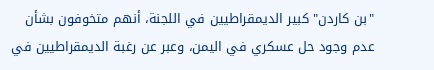"بن كاردن" كبير الديمقراطيين في اللجنة، أنهم متخوفون بشأن عدم وجود حل عسكري في اليمن، وعبر عن رغبة الديمقراطيين في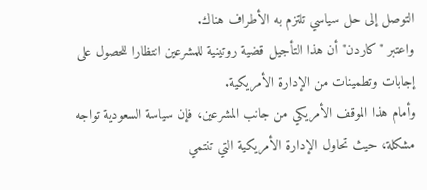التوصل إلى حل سياسي تلتزم به الأطراف هناك.
واعتبر "كاردن" أن هذا التأجيل قضية روتينية للمشرعين انتظارا للحصول على إجابات وتطمينات من الإدارة الأمريكية.
وأمام هذا الموقف الأمريكي من جانب المشرعين، فإن سياسة السعودية تواجه مشكلة، حيث تحاول الإدارة الأمريكية التي تنتمي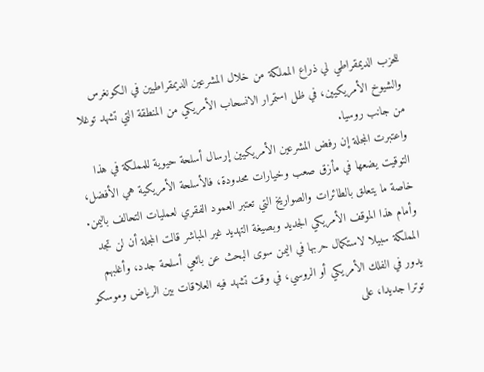للحزب الديمقراطي لي ذراع المملكة من خلال المشرعين الديمقراطيين في الكونغرس والشيوخ الأمريكيين، في ظل استمرار الانسحاب الأمريكي من المنطقة التي تشهد توغلا من جانب روسيا.
واعتبرت المجلة إن رفض المشرعين الأمريكيين إرسال أسلحة حيوية للمملكة في هذا التوقيت يضعها في مأزق صعب وخيارات محدودة، فالأسلحة الأمريكية هي الأفضل، خاصة ما يتعلق بالطائرات والصواريخ التي تعتبر العمود الفقري لعمليات التحالف باليمن.
وأمام هذا الموقف الأمريكي الجديد وبصيغة التهديد غير المباشر قالت المجلة أن لن تجد المملكة سبيلا لاستكمال حربها في اليمن سوى البحث عن بائعي أسلحة جدد، وأغلبهم يدور في الفلك الأمريكي أو الروسي، في وقت تشهد فيه العلاقات بين الرياض وموسكو توترا جديدا، على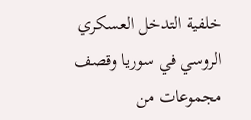خلفية التدخل العسكري الروسي في سوريا وقصف مجموعات من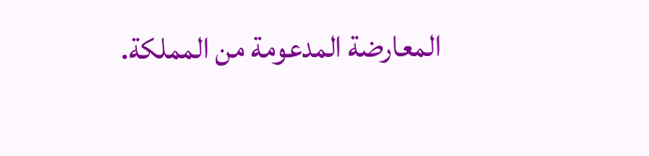المعارضة المدعومة من المملكة.